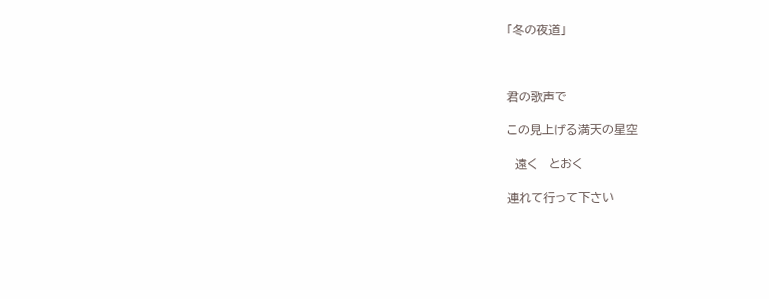「冬の夜道」



君の歌声で

この見上げる満天の星空

  遠く   とおく

連れて行って下さい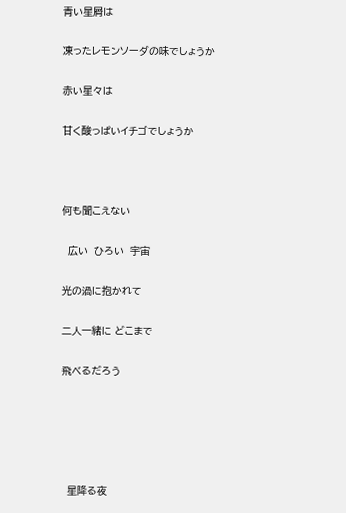青い星屑は

凍ったレモンソーダの味でしょうか

赤い星々は

甘く酸っぱいイチゴでしょうか



何も聞こえない

  広い  ひろい  宇宙

光の渦に抱かれて

二人一緒に どこまで

飛べるだろう





  星降る夜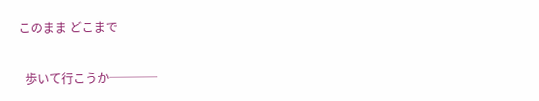このまま どこまで

  歩いて行こうか────